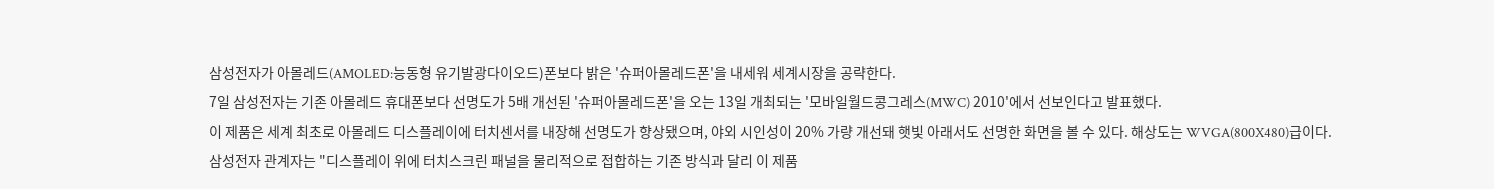삼성전자가 아몰레드(AMOLED:능동형 유기발광다이오드)폰보다 밝은 '슈퍼아몰레드폰'을 내세워 세계시장을 공략한다.
7일 삼성전자는 기존 아몰레드 휴대폰보다 선명도가 5배 개선된 '슈퍼아몰레드폰'을 오는 13일 개최되는 '모바일월드콩그레스(MWC) 2010'에서 선보인다고 발표했다.
이 제품은 세계 최초로 아몰레드 디스플레이에 터치센서를 내장해 선명도가 향상됐으며, 야외 시인성이 20% 가량 개선돼 햇빛 아래서도 선명한 화면을 볼 수 있다. 해상도는 WVGA(800X480)급이다.
삼성전자 관계자는 "디스플레이 위에 터치스크린 패널을 물리적으로 접합하는 기존 방식과 달리 이 제품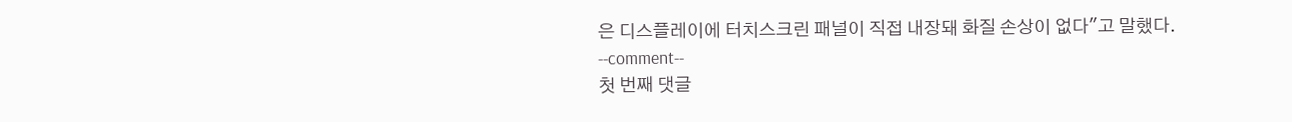은 디스플레이에 터치스크린 패널이 직접 내장돼 화질 손상이 없다"고 말했다.
--comment--
첫 번째 댓글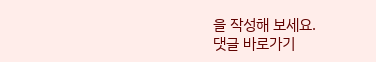을 작성해 보세요.
댓글 바로가기